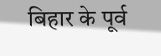बिहार के पूर्व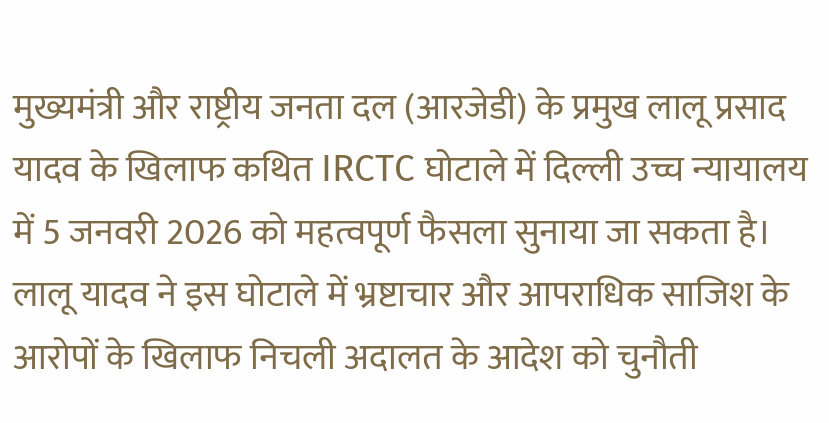मुख्यमंत्री और राष्ट्रीय जनता दल (आरजेडी) के प्रमुख लालू प्रसाद यादव के खिलाफ कथित IRCTC घोटाले में दिल्ली उच्च न्यायालय में 5 जनवरी 2026 को महत्वपूर्ण फैसला सुनाया जा सकता है। लालू यादव ने इस घोटाले में भ्रष्टाचार और आपराधिक साजिश के आरोपों के खिलाफ निचली अदालत के आदेश को चुनौती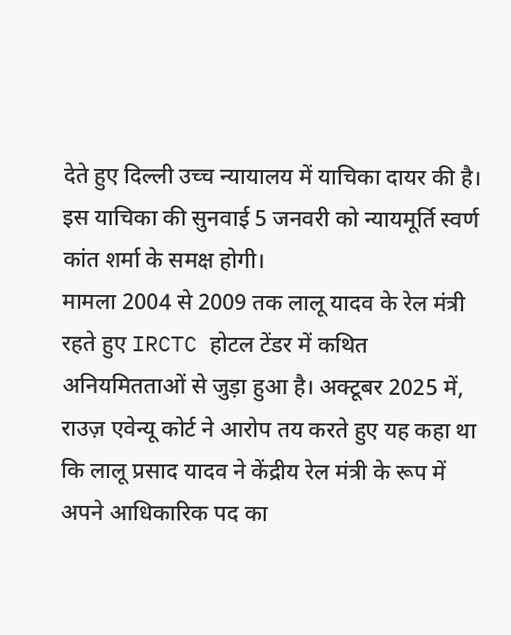देते हुए दिल्ली उच्च न्यायालय में याचिका दायर की है। इस याचिका की सुनवाई 5 जनवरी को न्यायमूर्ति स्वर्ण कांत शर्मा के समक्ष होगी।
मामला 2004 से 2009 तक लालू यादव के रेल मंत्री रहते हुए IRCTC होटल टेंडर में कथित अनियमितताओं से जुड़ा हुआ है। अक्टूबर 2025 में, राउज़ एवेन्यू कोर्ट ने आरोप तय करते हुए यह कहा था कि लालू प्रसाद यादव ने केंद्रीय रेल मंत्री के रूप में अपने आधिकारिक पद का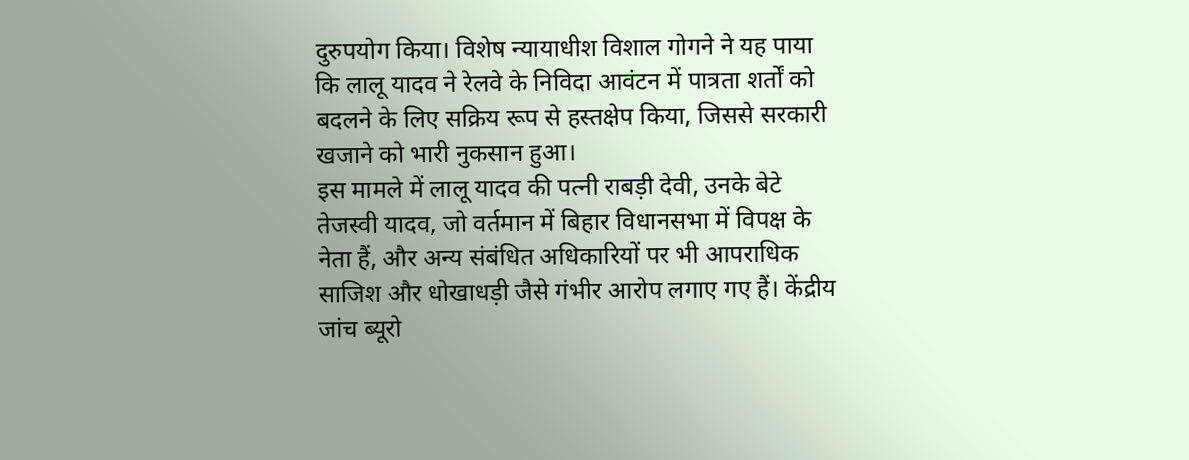दुरुपयोग किया। विशेष न्यायाधीश विशाल गोगने ने यह पाया कि लालू यादव ने रेलवे के निविदा आवंटन में पात्रता शर्तों को बदलने के लिए सक्रिय रूप से हस्तक्षेप किया, जिससे सरकारी खजाने को भारी नुकसान हुआ।
इस मामले में लालू यादव की पत्नी राबड़ी देवी, उनके बेटे तेजस्वी यादव, जो वर्तमान में बिहार विधानसभा में विपक्ष के नेता हैं, और अन्य संबंधित अधिकारियों पर भी आपराधिक साजिश और धोखाधड़ी जैसे गंभीर आरोप लगाए गए हैं। केंद्रीय जांच ब्यूरो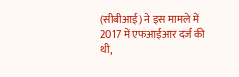(सीबीआई) ने इस मामले में 2017 में एफआईआर दर्ज की थी,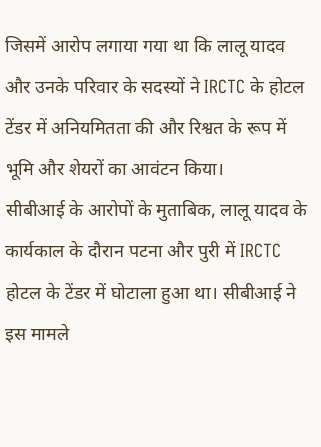जिसमें आरोप लगाया गया था कि लालू यादव और उनके परिवार के सदस्यों ने IRCTC के होटल टेंडर में अनियमितता की और रिश्वत के रूप में भूमि और शेयरों का आवंटन किया।
सीबीआई के आरोपों के मुताबिक, लालू यादव के कार्यकाल के दौरान पटना और पुरी में IRCTC होटल के टेंडर में घोटाला हुआ था। सीबीआई ने इस मामले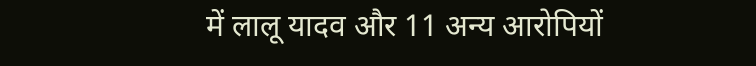में लालू यादव और 11 अन्य आरोपियों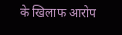के खिलाफ आरोप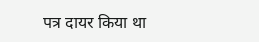पत्र दायर किया था